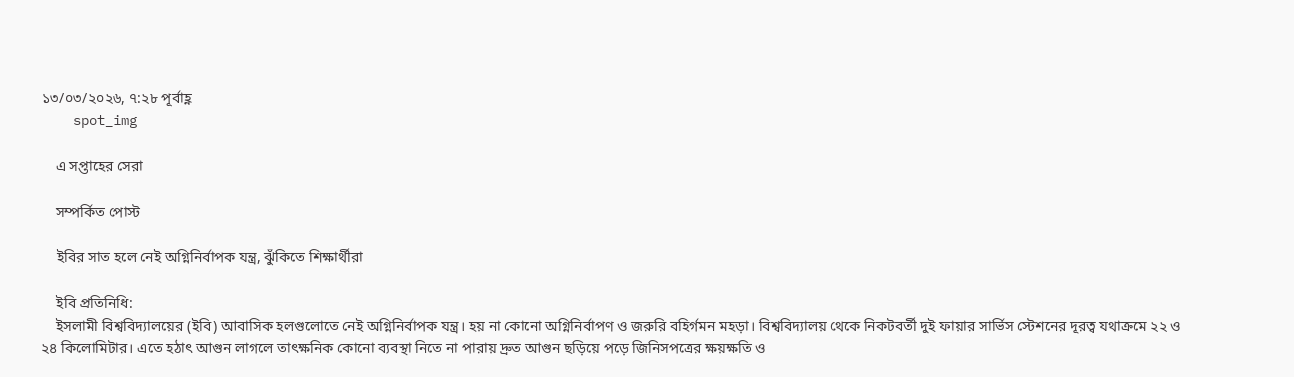১৩/০৩/২০২৬, ৭:২৮ পূর্বাহ্ণ
    spot_img

    এ সপ্তাহের সেরা

    সম্পর্কিত পোস্ট

    ইবির সাত হলে নেই অগ্নিনির্বাপক যন্ত্র, ঝুঁকিতে শিক্ষার্থীরা

    ইবি প্রতিনিধি:
    ইসলামী বিশ্ববিদ্যালয়ের (ইবি) আবাসিক হলগুলোতে নেই অগ্নিনির্বাপক যন্ত্র। হয় না কোনো অগ্নিনির্বাপণ ও জরুরি বহির্গমন মহড়া। বিশ্ববিদ্যালয় থেকে নিকটবর্তী দুই ফায়ার সার্ভিস স্টেশনের দূরত্ব যথাক্রমে ২২ ও ২৪ কিলোমিটার। এতে হঠাৎ আগুন লাগলে তাৎক্ষনিক কোনো ব্যবস্থা নিতে না পারায় দ্রুত আগুন ছড়িয়ে পড়ে জিনিসপত্রের ক্ষয়ক্ষতি ও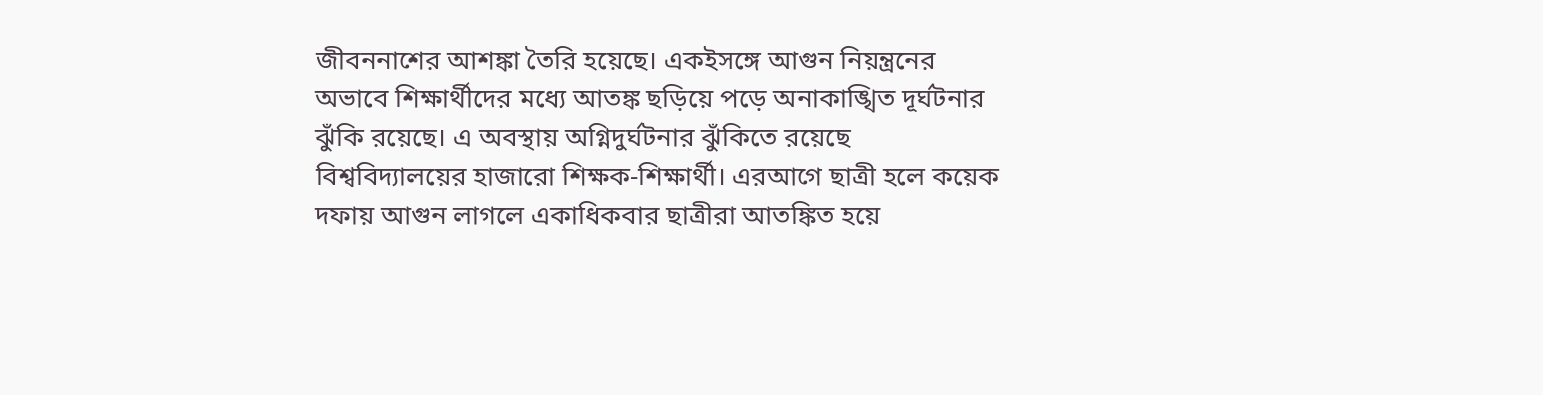জীবননাশের আশঙ্কা তৈরি হয়েছে। একইসঙ্গে আগুন নিয়ন্ত্রনের অভাবে শিক্ষার্থীদের মধ্যে আতঙ্ক ছড়িয়ে পড়ে অনাকাঙ্খিত দূর্ঘটনার ঝুঁকি রয়েছে। এ অবস্থায় অগ্নিদুর্ঘটনার ঝুঁকিতে রয়েছে বিশ্ববিদ্যালয়ের হাজারো শিক্ষক-শিক্ষার্থী। এরআগে ছাত্রী হলে কয়েক দফায় আগুন লাগলে একাধিকবার ছাত্রীরা আতঙ্কিত হয়ে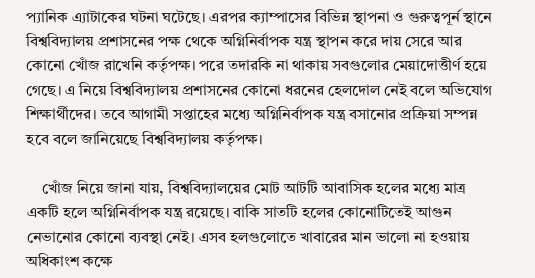প্যানিক এ্যাটাকের ঘটনা ঘটেছে। এরপর ক্যাম্পাসের বিভিন্ন স্থাপনা ও গুরুত্বপূর্ন স্থানে বিশ্ববিদ্যালয় প্রশাসনের পক্ষ থেকে অগ্নিনির্বাপক যন্ত্র স্থাপন করে দায় সেরে আর কোনো খোঁজ রাখেনি কর্তৃপক্ষ। পরে তদারকি না থাকায় সবগুলোর মেয়াদোত্তীর্ণ হয়ে গেছে। এ নিয়ে বিশ্ববিদ্যালয় প্রশাসনের কোনো ধরনের হেলদোল নেই বলে অভিযোগ শিক্ষার্থীদের। তবে আগামী সপ্তাহের মধ্যে অগ্নিনির্বাপক যন্ত্র বসানোর প্রক্রিয়া সম্পন্ন হবে বলে জানিয়েছে বিশ্ববিদ্যালয় কর্তৃপক্ষ।

    খোঁজ নিয়ে জানা যায়, বিশ্ববিদ্যালয়ের মোট আটটি আবাসিক হলের মধ্যে মাত্র একটি হলে অগ্নিনির্বাপক যন্ত্র রয়েছে। বাকি সাতটি হলের কোনোটিতেই আগুন নেভানোর কোনো ব্যবস্থা নেই। এসব হলগুলোতে খাবারের মান ভালো না হওয়ায় অধিকাংশ কক্ষে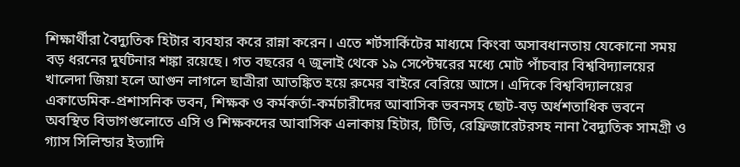শিক্ষার্থীরা বৈদ্যুতিক হিটার ব্যবহার করে রান্না করেন। এতে শর্টসার্কিটের মাধ্যমে কিংবা অসাবধানতায় যেকোনো সময় বড় ধরনের দুর্ঘটনার শঙ্কা রয়েছে। গত বছরের ৭ জুলাই থেকে ১৯ সেপ্টেম্বরের মধ্যে মোট পাঁচবার বিশ্ববিদ্যালয়ের খালেদা জিয়া হলে আগুন লাগলে ছাত্রীরা আতঙ্কিত হয়ে রুমের বাইরে বেরিয়ে আসে। এদিকে বিশ্ববিদ্যালয়ের একাডেমিক-প্রশাসনিক ভবন, শিক্ষক ও কর্মকর্তা-কর্মচারীদের আবাসিক ভবনসহ ছোট-বড় অর্ধশতাধিক ভবনে অবস্থিত বিভাগগুলোতে এসি ও শিক্ষকদের আবাসিক এলাকায় হিটার, টিভি, রেফ্রিজারেটরসহ নানা বৈদ্যুতিক সামগ্রী ও গ্যাস সিলিন্ডার ইত্যাদি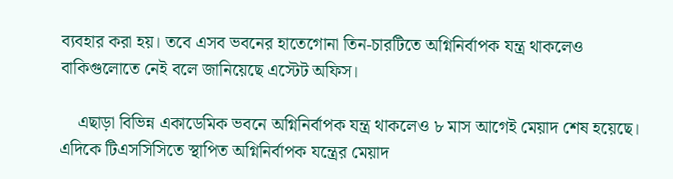ব্যবহার করা হয়। তবে এসব ভবনের হাতেগোনা তিন-চারটিতে অগ্নিনির্বাপক যন্ত্র থাকলেও বাকিগুলোতে নেই বলে জানিয়েছে এস্টেট অফিস।

    এছাড়া বিভিন্ন একাডেমিক ভবনে অগ্নিনির্বাপক যন্ত্র থাকলেও ৮ মাস আগেই মেয়াদ শেষ হয়েছে। এদিকে টিএসসিসিতে স্থাপিত অগ্নিনির্বাপক যন্ত্রের মেয়াদ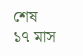শেষ ১৭ মাস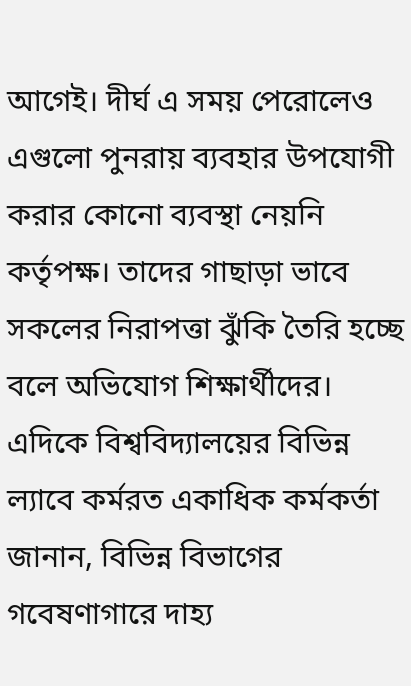আগেই। দীর্ঘ এ সময় পেরোলেও এগুলো পুনরায় ব্যবহার উপযোগী করার কোনো ব্যবস্থা নেয়নি কর্তৃপক্ষ। তাদের গাছাড়া ভাবে সকলের নিরাপত্তা ঝুঁকি তৈরি হচ্ছে বলে অভিযোগ শিক্ষার্থীদের। এদিকে বিশ্ববিদ্যালয়ের বিভিন্ন ল্যাবে কর্মরত একাধিক কর্মকর্তা জানান, বিভিন্ন বিভাগের গবেষণাগারে দাহ্য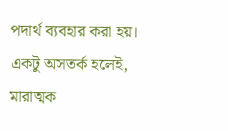পদার্থ ব্যবহার করা হয়। একটু অসতর্ক হলেই, মারাত্মক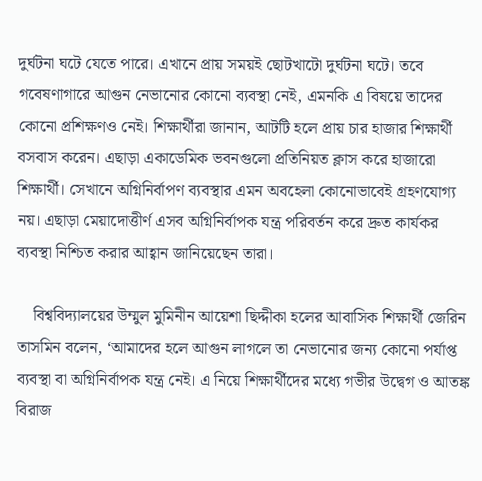দুর্ঘটনা ঘটে যেতে পারে। এখানে প্রায় সময়ই ছোটখাটো দুর্ঘটনা ঘটে। তবে গবেষণাগারে আগুন নেভানোর কোনো ব্যবস্থা নেই, এমনকি এ বিষয়ে তাদের কোনো প্রশিক্ষণও নেই। শিক্ষার্থীরা জানান, আটটি হলে প্রায় চার হাজার শিক্ষার্থী বসবাস করেন। এছাড়া একাডেমিক ভবনগুলো প্রতিনিয়ত ক্লাস করে হাজারো শিক্ষার্থী। সেখানে অগ্নিনির্বাপণ ব্যবস্থার এমন অবহেলা কোনোভাবেই গ্রহণযোগ্য নয়। এছাড়া মেয়াদোত্তীর্ণ এসব অগ্নিনির্বাপক যন্ত্র পরিবর্তন করে দ্রুত কার্যকর ব্যবস্থা নিশ্চিত করার আহ্বান জানিয়েছেন তারা।

    বিশ্ববিদ্যালয়ের উম্মুল মুমিনীন আয়েশা ছিদ্দীকা হলের আবাসিক শিক্ষার্থী জেরিন তাসমিন বলেন, ‘আমাদের হলে আগুন লাগলে তা নেভানোর জন্য কোনো পর্যাপ্ত ব্যবস্থা বা অগ্নিনির্বাপক যন্ত্র নেই। এ নিয়ে শিক্ষার্থীদের মধ্যে গভীর উদ্বেগ ও আতঙ্ক বিরাজ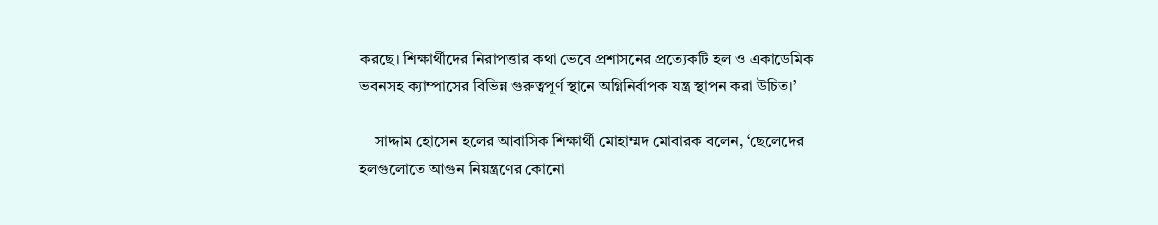করছে। শিক্ষার্থীদের নিরাপত্তার কথা ভেবে প্রশাসনের প্রত্যেকটি হল ও একাডেমিক ভবনসহ ক্যাম্পাসের বিভিন্ন গুরুত্বপূর্ণ স্থানে অগ্নিনির্বাপক যন্ত্র স্থাপন করা উচিত।’

    সাদ্দাম হোসেন হলের আবাসিক শিক্ষার্থী মোহাম্মদ মোবারক বলেন, ‘ছেলেদের হলগুলোতে আগুন নিয়ন্ত্রণের কোনো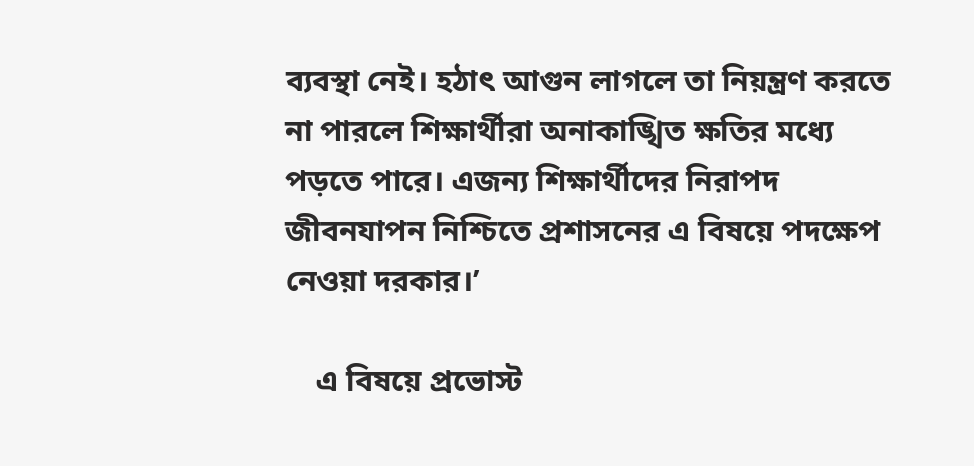ব্যবস্থা নেই। হঠাৎ আগুন লাগলে তা নিয়ন্ত্রণ করতে না পারলে শিক্ষার্থীরা অনাকাঙ্খিত ক্ষতির মধ্যে পড়তে পারে। এজন্য শিক্ষার্থীদের নিরাপদ জীবনযাপন নিশ্চিতে প্রশাসনের এ বিষয়ে পদক্ষেপ নেওয়া দরকার।’

    এ বিষয়ে প্রভোস্ট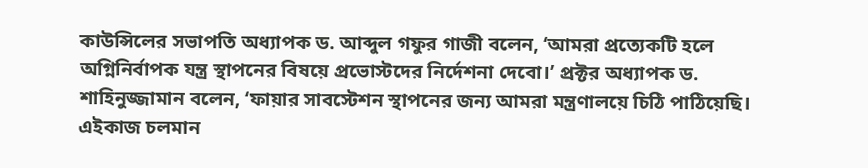কাউন্সিলের সভাপতি অধ্যাপক ড. আব্দুল গফুর গাজী বলেন, ‘আমরা প্রত্যেকটি হলে অগ্নিনির্বাপক যন্ত্র স্থাপনের বিষয়ে প্রভোস্টদের নির্দেশনা দেবো।’ প্রক্টর অধ্যাপক ড. শাহিনুজ্জামান বলেন, ‘ফায়ার সাবস্টেশন স্থাপনের জন্য আমরা মন্ত্রণালয়ে চিঠি পাঠিয়েছি। এইকাজ চলমান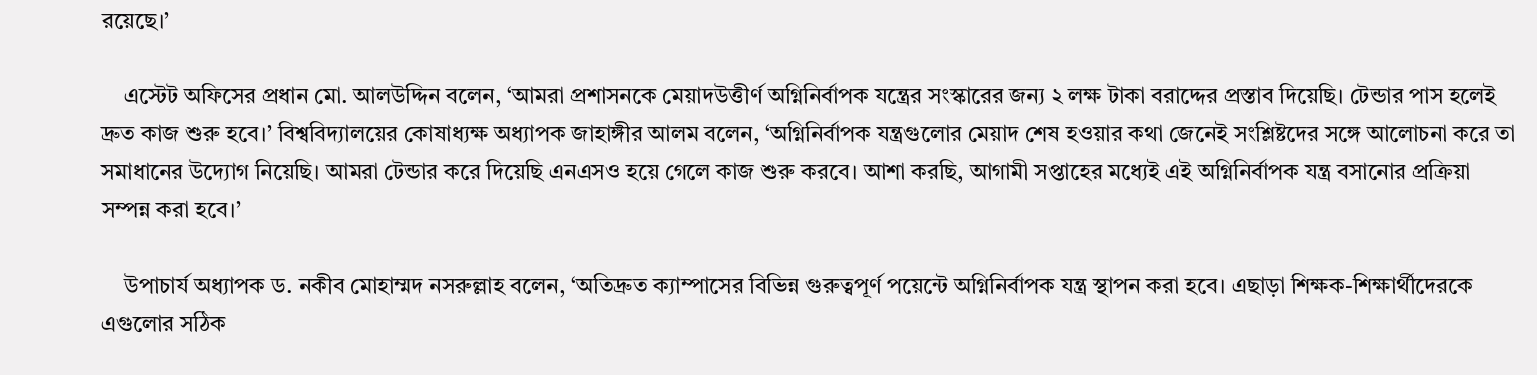রয়েছে।’

    এস্টেট অফিসের প্রধান মো. আলউদ্দিন বলেন, ‘আমরা প্রশাসনকে মেয়াদউত্তীর্ণ অগ্নিনির্বাপক যন্ত্রের সংস্কারের জন্য ২ লক্ষ টাকা বরাদ্দের প্রস্তাব দিয়েছি। টেন্ডার পাস হলেই দ্রুত কাজ শুরু হবে।’ বিশ্ববিদ্যালয়ের কোষাধ্যক্ষ অধ্যাপক জাহাঙ্গীর আলম বলেন, ‘অগ্নিনির্বাপক যন্ত্রগুলোর মেয়াদ শেষ হওয়ার কথা জেনেই সংশ্লিষ্টদের সঙ্গে আলোচনা করে তা সমাধানের উদ্যোগ নিয়েছি। আমরা টেন্ডার করে দিয়েছি এনএসও হয়ে গেলে কাজ শুরু করবে। আশা করছি, আগামী সপ্তাহের মধ্যেই এই অগ্নিনির্বাপক যন্ত্র বসানোর প্রক্রিয়া সম্পন্ন করা হবে।’

    উপাচার্য অধ্যাপক ড. নকীব মোহাম্মদ নসরুল্লাহ বলেন, ‘অতিদ্রুত ক্যাম্পাসের বিভিন্ন গুরুত্বপূর্ণ পয়েন্টে অগ্নিনির্বাপক যন্ত্র স্থাপন করা হবে। এছাড়া শিক্ষক-শিক্ষার্থীদেরকে এগুলোর সঠিক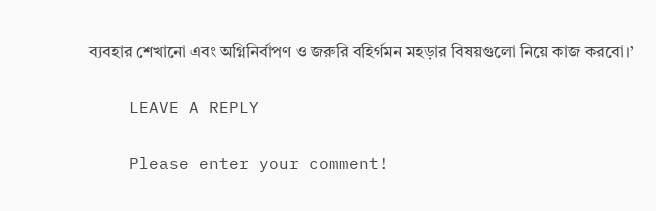ব্যবহার শেখানো এবং অগ্নিনির্বাপণ ও জরুরি বহির্গমন মহড়ার বিষয়গুলো নিয়ে কাজ করবো।’

    LEAVE A REPLY

    Please enter your comment!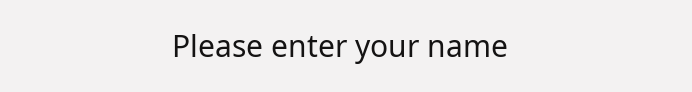Please enter your name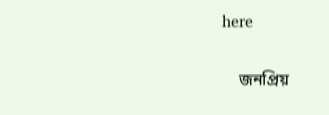here

    জনপ্রিয়